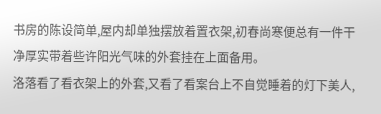书房的陈设简单,屋内却单独摆放着置衣架,初春尚寒便总有一件干净厚实带着些许阳光气味的外套挂在上面备用。
洛落看了看衣架上的外套,又看了看案台上不自觉睡着的灯下美人,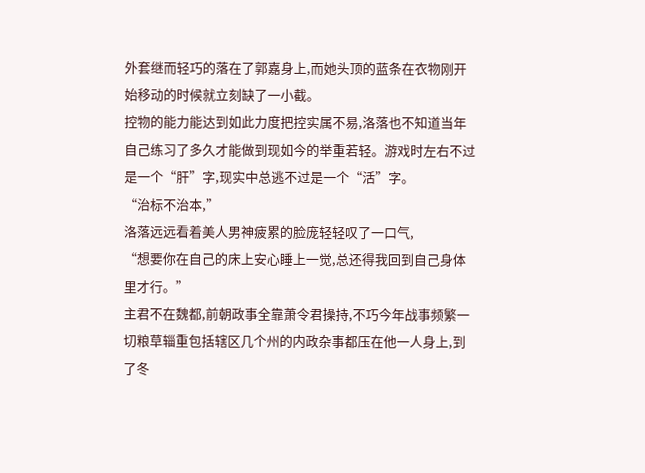外套继而轻巧的落在了郭嘉身上,而她头顶的蓝条在衣物刚开始移动的时候就立刻缺了一小截。
控物的能力能达到如此力度把控实属不易,洛落也不知道当年自己练习了多久才能做到现如今的举重若轻。游戏时左右不过是一个“肝”字,现实中总逃不过是一个“活”字。
“治标不治本,”
洛落远远看着美人男神疲累的脸庞轻轻叹了一口气,
“想要你在自己的床上安心睡上一觉,总还得我回到自己身体里才行。”
主君不在魏都,前朝政事全靠萧令君操持,不巧今年战事频繁一切粮草辎重包括辖区几个州的内政杂事都压在他一人身上,到了冬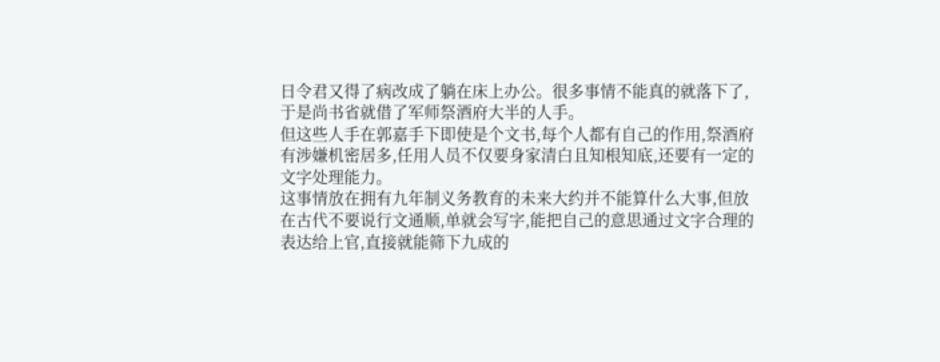日令君又得了病改成了躺在床上办公。很多事情不能真的就落下了,于是尚书省就借了军师祭酒府大半的人手。
但这些人手在郭嘉手下即使是个文书,每个人都有自己的作用,祭酒府有涉嫌机密居多,任用人员不仅要身家清白且知根知底,还要有一定的文字处理能力。
这事情放在拥有九年制义务教育的未来大约并不能算什么大事,但放在古代不要说行文通顺,单就会写字,能把自己的意思通过文字合理的表达给上官,直接就能筛下九成的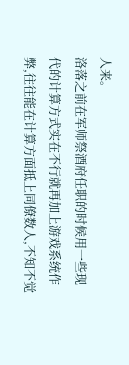人来。
洛落之前在军师祭酒府任职的时候用一些现代的计算方式实在不行就再加上游戏系统作弊,往往能在计算方面抵上同僚数人,不知不觉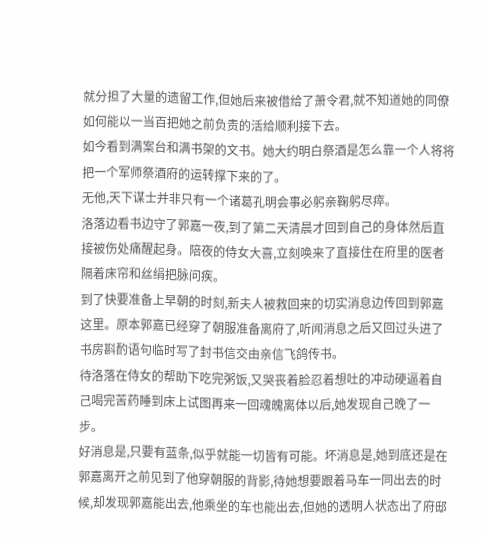就分担了大量的遗留工作,但她后来被借给了萧令君,就不知道她的同僚如何能以一当百把她之前负责的活给顺利接下去。
如今看到满案台和满书架的文书。她大约明白祭酒是怎么靠一个人将将把一个军师祭酒府的运转撑下来的了。
无他,天下谋士并非只有一个诸葛孔明会事必躬亲鞠躬尽瘁。
洛落边看书边守了郭嘉一夜,到了第二天清晨才回到自己的身体然后直接被伤处痛醒起身。陪夜的侍女大喜,立刻唤来了直接住在府里的医者隔着床帘和丝绢把脉问疾。
到了快要准备上早朝的时刻,新夫人被救回来的切实消息边传回到郭嘉这里。原本郭嘉已经穿了朝服准备离府了,听闻消息之后又回过头进了书房斟酌语句临时写了封书信交由亲信飞鸽传书。
待洛落在侍女的帮助下吃完粥饭,又哭丧着脸忍着想吐的冲动硬逼着自己喝完苦药睡到床上试图再来一回魂魄离体以后,她发现自己晚了一步。
好消息是,只要有蓝条,似乎就能一切皆有可能。坏消息是,她到底还是在郭嘉离开之前见到了他穿朝服的背影,待她想要跟着马车一同出去的时候,却发现郭嘉能出去,他乘坐的车也能出去,但她的透明人状态出了府邸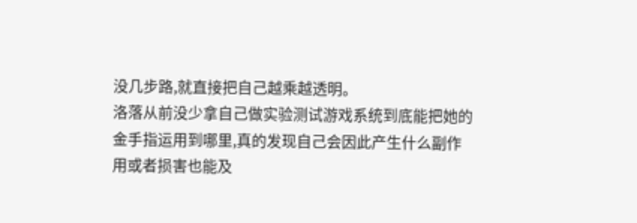没几步路,就直接把自己越乘越透明。
洛落从前没少拿自己做实验测试游戏系统到底能把她的金手指运用到哪里,真的发现自己会因此产生什么副作用或者损害也能及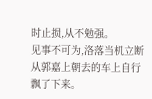时止损,从不勉强。
见事不可为,洛落当机立断从郭嘉上朝去的车上自行飘了下来。